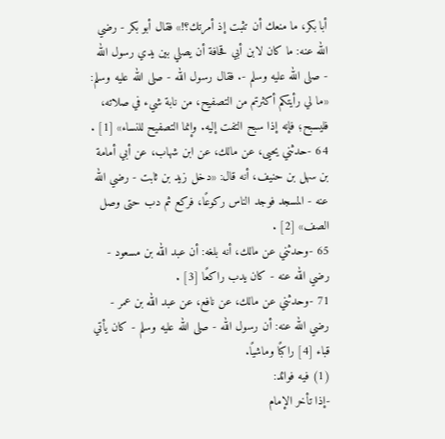أبا بكر، ما منعك أن تثبت إذ أمرتك؟!» فقال أبو بكر - رضي الله عنه: ما كان لابن أبي قحافة أن يصلي بين يدي رسول الله - صلى الله عليه وسلم -. فقال رسول الله - صلى الله عليه وسلم: «ما لي رأيتكم أكثرتم من التصفيح، من نابة شيء في صلاته، فليسبح؛ فإنه إذا سبح التفت إليه. وإنما التصفيح للنساء» [1] .
64 -حدثني يحيى، عن مالك، عن ابن شهاب، عن أبي أمامة بن سهل بن حنيف، أنه قال: «دخل زيد بن ثابت - رضي الله عنه - المسجد فوجد الناس ركوعًا، فركع ثم دب حتى وصل الصف» [2] .
65 -وحدثني عن مالك، أنه بلغه: أن عبد الله بن مسعود - رضي الله عنه - كان يدب راكعًا [3] .
71 -وحدثني عن مالك، عن نافع، عن عبد الله بن عمر - رضي الله عنه: أن رسول الله - صلى الله عليه وسلم - كان يأتي قباء [4] راكبًا وماشيًا.
(1) فيه فوائد:
-إذا تأخر الإمام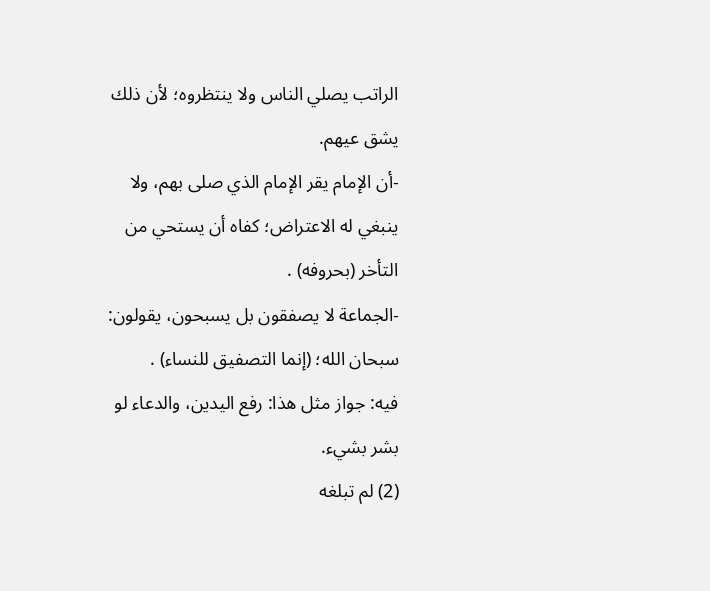الراتب يصلي الناس ولا ينتظروه؛ لأن ذلك يشق عيهم.
-أن الإمام يقر الإمام الذي صلى بهم، ولا ينبغي له الاعتراض؛ كفاه أن يستحي من التأخر (بحروفه) .
-الجماعة لا يصفقون بل يسبحون، يقولون: سبحان الله؛ (إنما التصفيق للنساء) .
فيه: جواز مثل هذا: رفع اليدين، والدعاء لو بشر بشيء.
(2) لم تبلغه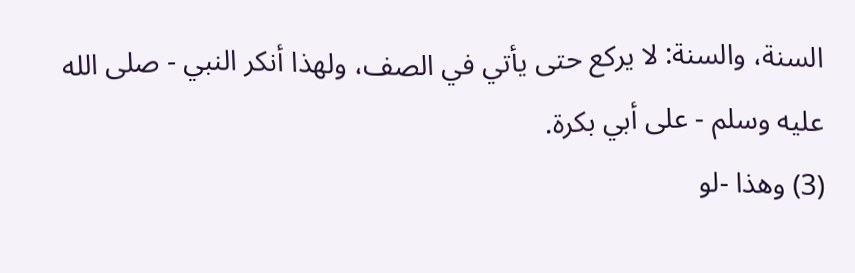السنة، والسنة: لا يركع حتى يأتي في الصف، ولهذا أنكر النبي - صلى الله عليه وسلم - على أبي بكرة.
(3) وهذا -لو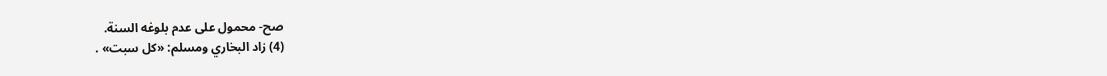صح- محمول على عدم بلوغه السنة.
(4) زاد البخاري ومسلم: «كل سبت» .